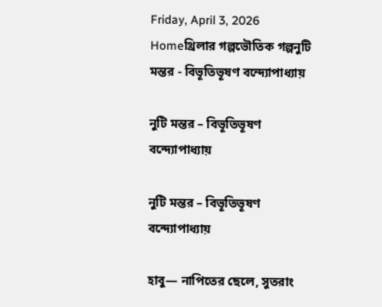Friday, April 3, 2026
Homeথ্রিলার গল্পভৌতিক গল্পনুটি মন্তর - বিভূতিভূষণ বন্দ্যোপাধ্যায়

নুটি মন্তর – বিভূতিভূষণ বন্দ্যোপাধ্যায়

নুটি মন্তর – বিভূতিভূষণ বন্দ্যোপাধ্যায়

হাবু— নাপিতের ছেলে, সুতরাং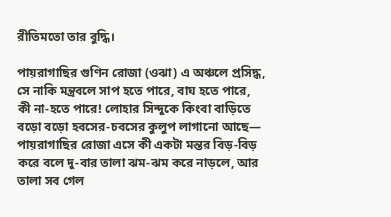রীতিমতো তার বুদ্ধি।

পায়রাগাছির গুণিন রোজা (ওঝা) এ অঞ্চলে প্রসিদ্ধ, সে নাকি মন্ত্রবলে সাপ হতে পারে, বাঘ হতে পারে, কী না-হতে পারে! লোহার সিন্দুকে কিংবা বাড়িতে বড়ো বড়ো হবসের-চবসের কুলুপ লাগানো আছে— পায়রাগাছির রোজা এসে কী একটা মন্তর বিড়-বিড় করে বলে দু-বার তালা ঝম-ঝম করে নাড়লে, আর তালা সব গেল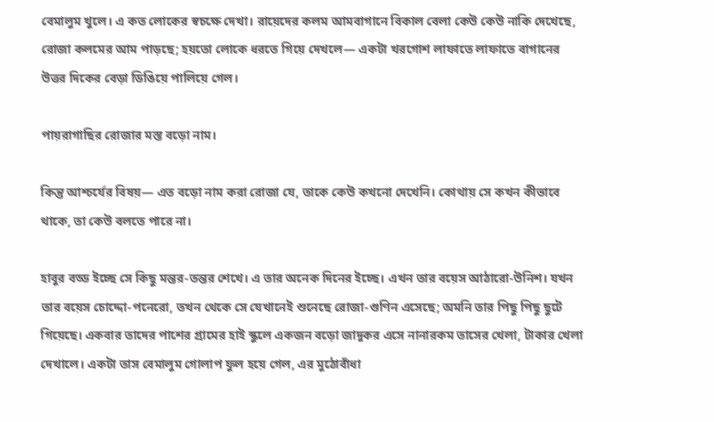বেমালুম খুলে। এ কত লোকের স্বচক্ষে দেখা। রায়েদের কলম আমবাগানে বিকাল বেলা কেউ কেউ নাকি দেখেছে, রোজা কলমের আম পাড়ছে; হয়তো লোকে ধরতে গিয়ে দেখলে— একটা খরগোশ লাফাতে লাফাতে বাগানের উত্তর দিকের বেড়া ডিঙিয়ে পালিয়ে গেল।

পায়রাগাছির রোজার মস্ত বড়ো নাম।

কিন্তু আশ্চর্যের বিষয়— এত বড়ো নাম করা রোজা যে, তাকে কেউ কখনো দেখেনি। কোথায় সে কখন কীভাবে থাকে, তা কেউ বলতে পারে না।

হাবুর বড্ড ইচ্ছে সে কিছু মন্তর-তন্তর শেখে। এ তার অনেক দিনের ইচ্ছে। এখন তার বয়েস আঠারো-উনিশ। যখন তার বয়েস চোদ্দো-পনেরো, তখন থেকে সে যেখানেই শুনেছে রোজা-গুণিন এসেছে; অমনি তার পিছু পিছু ছুটে গিয়েছে। একবার তাদের পাশের গ্রামের হাই স্কুলে একজন বড়ো জাদুকর এসে নানারকম তাসের খেলা, টাকার খেলা দেখালে। একটা তাস বেমালুম গোলাপ ফুল হয়ে গেল, এর মুঠোবাঁধা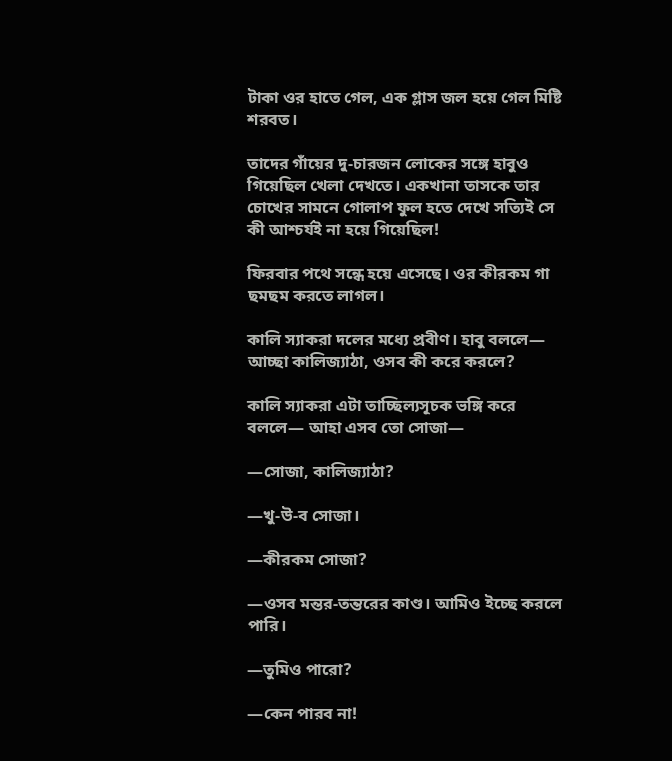টাকা ওর হাতে গেল, এক গ্লাস জল হয়ে গেল মিষ্টি শরবত।

তাদের গাঁয়ের দু-চারজন লোকের সঙ্গে হাবুও গিয়েছিল খেলা দেখতে। একখানা তাসকে তার চোখের সামনে গোলাপ ফুল হতে দেখে সত্যিই সে কী আশ্চর্যই না হয়ে গিয়েছিল!

ফিরবার পথে সন্ধে হয়ে এসেছে। ওর কীরকম গা ছমছম করতে লাগল।

কালি স্যাকরা দলের মধ্যে প্রবীণ। হাবু বললে— আচ্ছা কালিজ্যাঠা, ওসব কী করে করলে?

কালি স্যাকরা এটা তাচ্ছিল্যসূচক ভঙ্গি করে বললে— আহা এসব তো সোজা—

—সোজা, কালিজ্যাঠা?

—খু-উ-ব সোজা।

—কীরকম সোজা?

—ওসব মন্তর-তন্তরের কাণ্ড। আমিও ইচ্ছে করলে পারি।

—তুমিও পারো?

—কেন পারব না!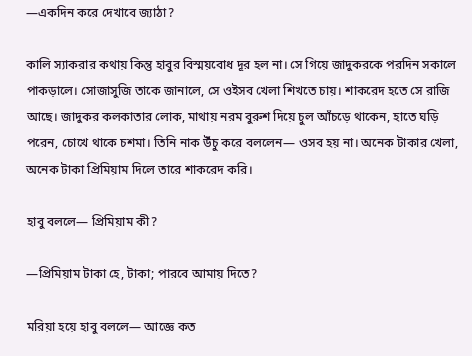—একদিন করে দেখাবে জ্যাঠা?

কালি স্যাকরার কথায় কিন্তু হাবুর বিস্ময়বোধ দূর হল না। সে গিয়ে জাদুকরকে পরদিন সকালে পাকড়ালে। সোজাসুজি তাকে জানালে, সে ওইসব খেলা শিখতে চায়। শাকরেদ হতে সে রাজি আছে। জাদুকর কলকাতার লোক, মাথায় নরম বুরুশ দিয়ে চুল আঁচড়ে থাকেন, হাতে ঘড়ি পরেন, চোখে থাকে চশমা। তিনি নাক উঁচু করে বললেন— ওসব হয় না। অনেক টাকার খেলা, অনেক টাকা প্রিমিয়াম দিলে তারে শাকরেদ করি।

হাবু বললে— প্রিমিয়াম কী?

—প্রিমিয়াম টাকা হে, টাকা; পারবে আমায় দিতে?

মরিয়া হয়ে হাবু বললে— আজ্ঞে কত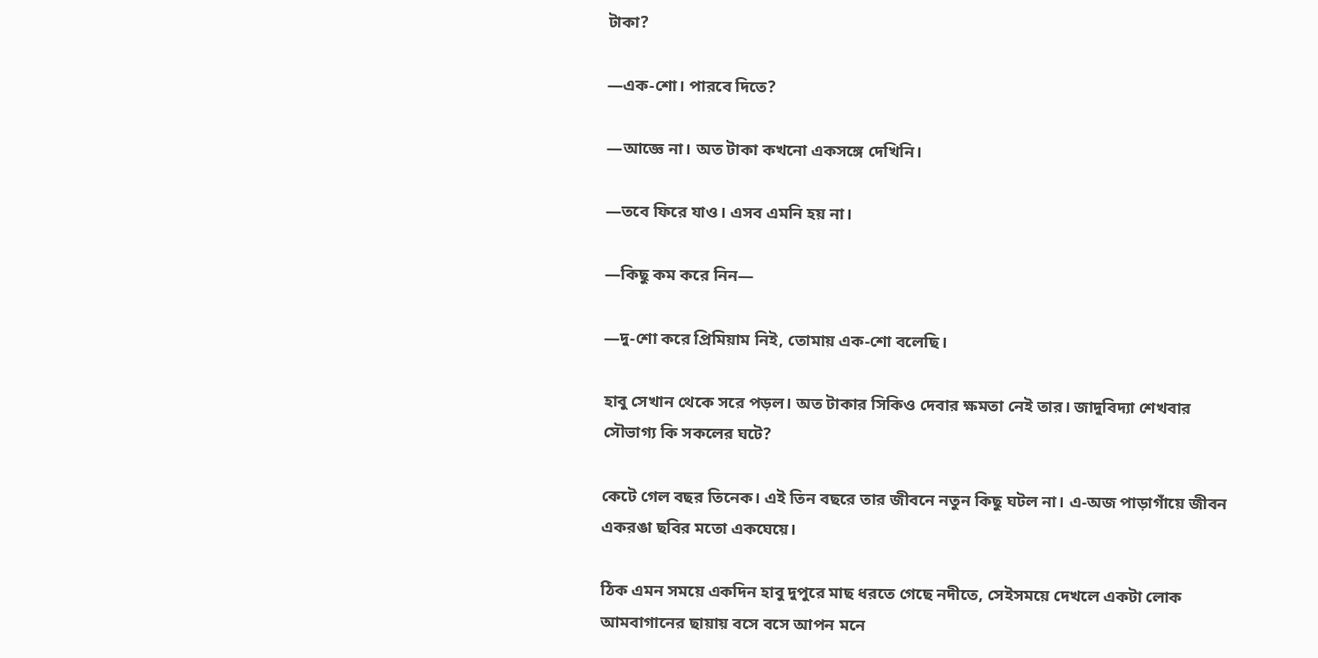টাকা?

—এক-শো। পারবে দিতে?

—আজ্ঞে না। অত টাকা কখনো একসঙ্গে দেখিনি।

—তবে ফিরে যাও। এসব এমনি হয় না।

—কিছু কম করে নিন—

—দু-শো করে প্রিমিয়াম নিই, তোমায় এক-শো বলেছি।

হাবু সেখান থেকে সরে পড়ল। অত টাকার সিকিও দেবার ক্ষমতা নেই তার। জাদুবিদ্যা শেখবার সৌভাগ্য কি সকলের ঘটে?

কেটে গেল বছর তিনেক। এই তিন বছরে তার জীবনে নতুন কিছু ঘটল না। এ-অজ পাড়াগাঁয়ে জীবন একরঙা ছবির মতো একঘেয়ে।

ঠিক এমন সময়ে একদিন হাবু দুপুরে মাছ ধরতে গেছে নদীতে, সেইসময়ে দেখলে একটা লোক আমবাগানের ছায়ায় বসে বসে আপন মনে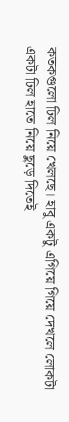কতকগুলো ঢিল নিয়ে খেলছে। হাবু একটু এগিয়ে গিয়ে দেখলে লোকটা একটা ঢিল হাতে নিয়ে ছুড়ে দিতেই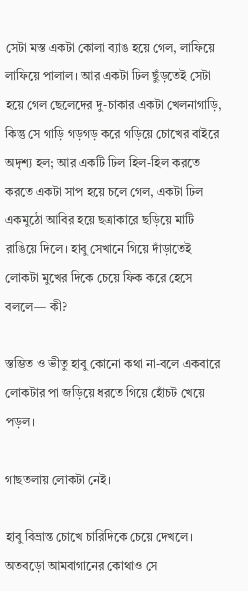সেটা মস্ত একটা কোলা ব্যাঙ হয়ে গেল, লাফিয়ে লাফিয়ে পালাল। আর একটা ঢিল ছুঁড়তেই সেটা হয়ে গেল ছেলেদের দু-চাকার একটা খেলনাগাড়ি, কিন্তু সে গাড়ি গড়গড় করে গড়িয়ে চোখের বাইরে অদৃশ্য হল; আর একটি ঢিল হিল-হিল করতে করতে একটা সাপ হয়ে চলে গেল, একটা ঢিল একমুঠো আবির হয়ে ছত্রাকারে ছড়িয়ে মাটি রাঙিয়ে দিলে। হাবু সেখানে গিয়ে দাঁড়াতেই লোকটা মুখের দিকে চেয়ে ফিক করে হেসে বললে— কী?

স্তম্ভিত ও ভীতু হাবু কোনো কথা না-বলে একবারে লোকটার পা জড়িয়ে ধরতে গিয়ে হোঁচট খেয়ে পড়ল।

গাছতলায় লোকটা নেই।

হাবু বিভ্রান্ত চোখে চারিদিকে চেয়ে দেখলে। অতবড়ো আমবাগানের কোথাও সে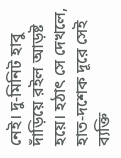নেই। দু-মিনিট হাবু দাঁড়িয়ে রইল আড়ষ্ট হয়ে। হঠাৎ সে দেখলে, হাত-দশেক দূরে সেই ব্যক্তি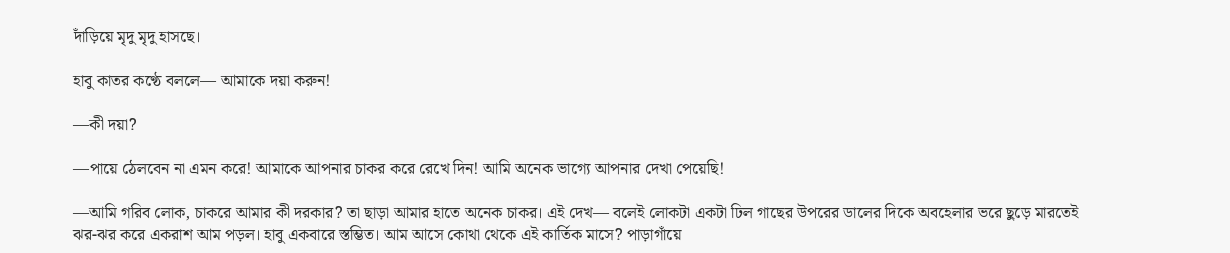দাঁড়িয়ে মৃদু মৃদু হাসছে।

হাবু কাতর কণ্ঠে বললে— আমাকে দয়া করুন!

—কী দয়া?

—পায়ে ঠেলবেন না এমন করে! আমাকে আপনার চাকর করে রেখে দিন! আমি অনেক ভাগ্যে আপনার দেখা পেয়েছি!

—আমি গরিব লোক, চাকরে আমার কী দরকার? তা ছাড়া আমার হাতে অনেক চাকর। এই দেখ— বলেই লোকটা একটা ঢিল গাছের উপরের ডালের দিকে অবহেলার ভরে ছুড়ে মারতেই ঝর-ঝর করে একরাশ আম পড়ল। হাবু একবারে স্তম্ভিত। আম আসে কোথা থেকে এই কার্তিক মাসে? পাড়াগাঁয়ে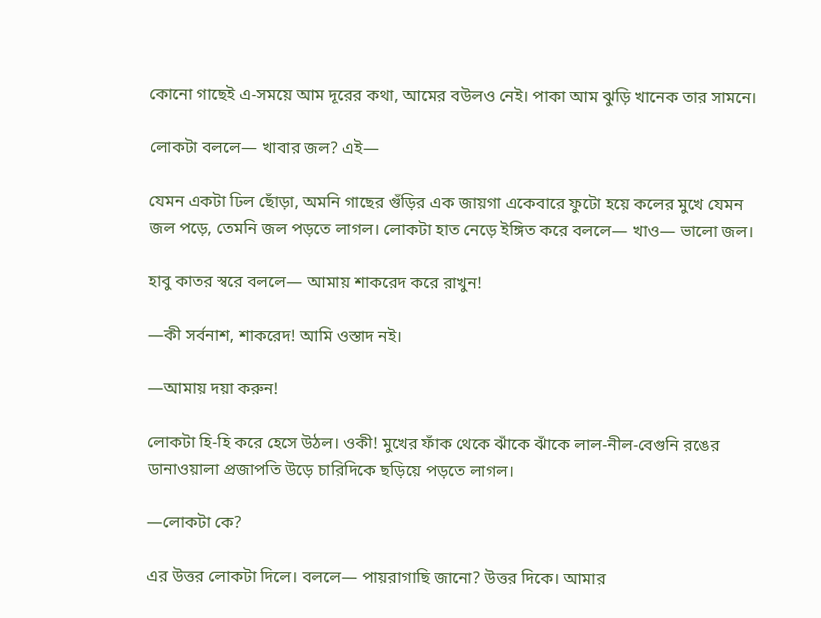কোনো গাছেই এ-সময়ে আম দূরের কথা, আমের বউলও নেই। পাকা আম ঝুড়ি খানেক তার সামনে।

লোকটা বললে— খাবার জল? এই—

যেমন একটা ঢিল ছোঁড়া, অমনি গাছের গুঁড়ির এক জায়গা একেবারে ফুটো হয়ে কলের মুখে যেমন জল পড়ে, তেমনি জল পড়তে লাগল। লোকটা হাত নেড়ে ইঙ্গিত করে বললে— খাও— ভালো জল।

হাবু কাতর স্বরে বললে— আমায় শাকরেদ করে রাখুন!

—কী সর্বনাশ, শাকরেদ! আমি ওস্তাদ নই।

—আমায় দয়া করুন!

লোকটা হি-হি করে হেসে উঠল। ওকী! মুখের ফাঁক থেকে ঝাঁকে ঝাঁকে লাল-নীল-বেগুনি রঙের ডানাওয়ালা প্রজাপতি উড়ে চারিদিকে ছড়িয়ে পড়তে লাগল।

—লোকটা কে?

এর উত্তর লোকটা দিলে। বললে— পায়রাগাছি জানো? উত্তর দিকে। আমার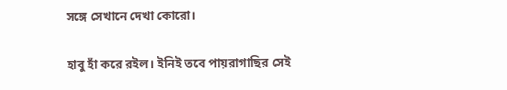সঙ্গে সেখানে দেখা কোরো।

হাবু হাঁ করে রইল। ইনিই তবে পায়রাগাছির সেই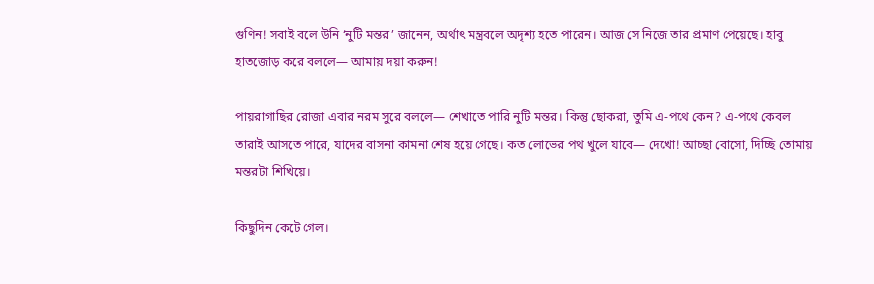গুণিন! সবাই বলে উনি ‘নুটি মন্তর’ জানেন, অর্থাৎ মন্ত্রবলে অদৃশ্য হতে পারেন। আজ সে নিজে তার প্রমাণ পেয়েছে। হাবু হাতজোড় করে বললে— আমায় দয়া করুন!

পায়রাগাছির রোজা এবার নরম সুরে বললে— শেখাতে পারি নুটি মন্তর। কিন্তু ছোকরা, তুমি এ-পথে কেন? এ-পথে কেবল তারাই আসতে পারে, যাদের বাসনা কামনা শেষ হয়ে গেছে। কত লোভের পথ খুলে যাবে— দেখো! আচ্ছা বোসো, দিচ্ছি তোমায় মন্তরটা শিখিয়ে।

কিছুদিন কেটে গেল।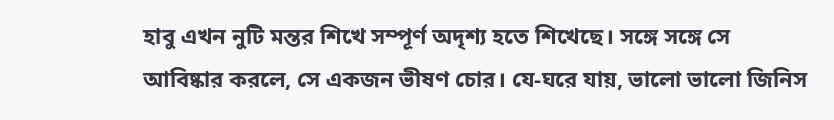হাবু এখন নুটি মন্তর শিখে সম্পূর্ণ অদৃশ্য হতে শিখেছে। সঙ্গে সঙ্গে সে আবিষ্কার করলে, সে একজন ভীষণ চোর। যে-ঘরে যায়, ভালো ভালো জিনিস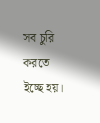সব চুরি করতে ইচ্ছে হয়।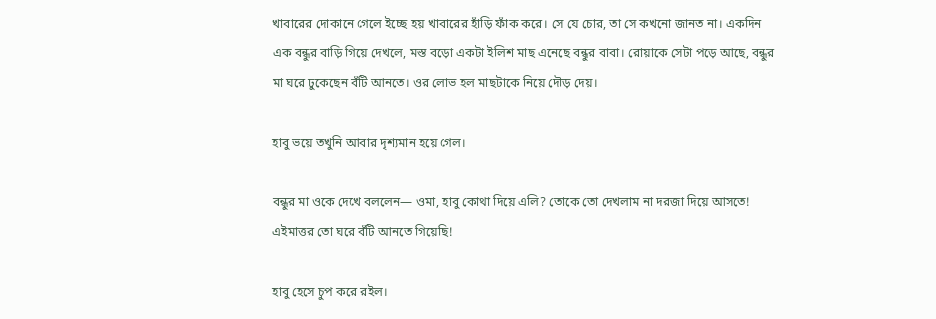খাবারের দোকানে গেলে ইচ্ছে হয় খাবারের হাঁড়ি ফাঁক করে। সে যে চোর, তা সে কখনো জানত না। একদিন এক বন্ধুর বাড়ি গিয়ে দেখলে, মস্ত বড়ো একটা ইলিশ মাছ এনেছে বন্ধুর বাবা। রোয়াকে সেটা পড়ে আছে, বন্ধুর মা ঘরে ঢুকেছেন বঁটি আনতে। ওর লোভ হল মাছটাকে নিয়ে দৌড় দেয়।

হাবু ভয়ে তখুনি আবার দৃশ্যমান হয়ে গেল।

বন্ধুর মা ওকে দেখে বললেন— ওমা, হাবু কোথা দিয়ে এলি? তোকে তো দেখলাম না দরজা দিয়ে আসতে! এইমাত্তর তো ঘরে বঁটি আনতে গিয়েছি!

হাবু হেসে চুপ করে রইল।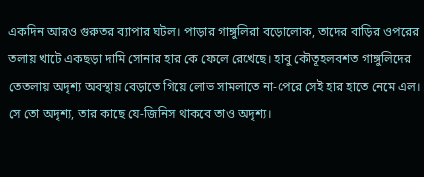একদিন আরও গুরুতর ব্যাপার ঘটল। পাড়ার গাঙ্গুলিরা বড়োলোক, তাদের বাড়ির ওপরের তলায় খাটে একছড়া দামি সোনার হার কে ফেলে রেখেছে। হাবু কৌতূহলবশত গাঙ্গুলিদের তেতলায় অদৃশ্য অবস্থায় বেড়াতে গিয়ে লোভ সামলাতে না-পেরে সেই হার হাতে নেমে এল। সে তো অদৃশ্য, তার কাছে যে-জিনিস থাকবে তাও অদৃশ্য।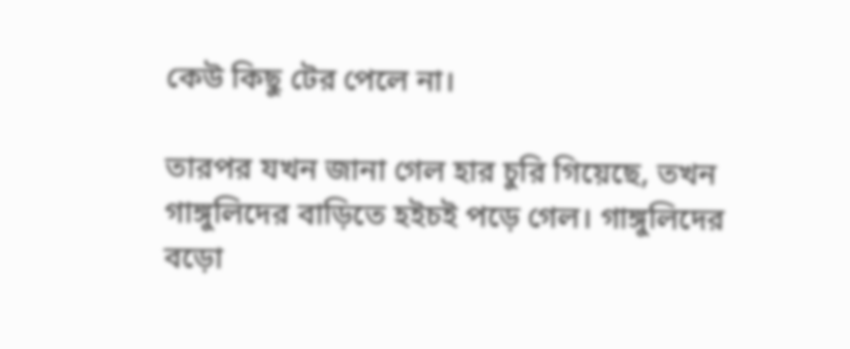কেউ কিছু টের পেলে না।

তারপর যখন জানা গেল হার চুরি গিয়েছে, তখন গাঙ্গুলিদের বাড়িতে হইচই পড়ে গেল। গাঙ্গুলিদের বড়ো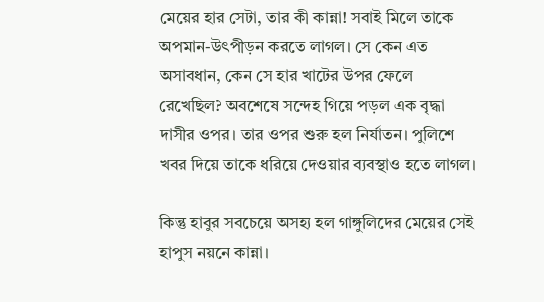মেয়ের হার সেটা, তার কী কান্না! সবাই মিলে তাকে অপমান-উৎপীড়ন করতে লাগল। সে কেন এত অসাবধান, কেন সে হার খাটের উপর ফেলে রেখেছিল? অবশেষে সন্দেহ গিয়ে পড়ল এক বৃদ্ধা দাসীর ওপর। তার ওপর শুরু হল নির্যাতন। পুলিশে খবর দিয়ে তাকে ধরিয়ে দেওয়ার ব্যবস্থাও হতে লাগল।

কিন্তু হাবুর সবচেয়ে অসহ্য হল গাঙ্গুলিদের মেয়ের সেই হাপুস নয়নে কান্না।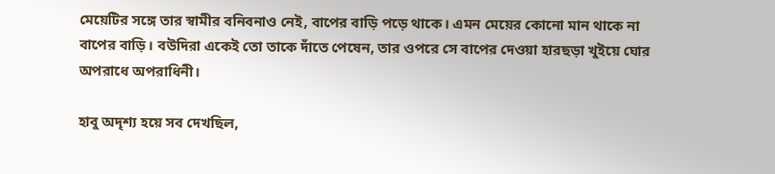মেয়েটির সঙ্গে তার স্বামীর বনিবনাও নেই, বাপের বাড়ি পড়ে থাকে। এমন মেয়ের কোনো মান থাকে না বাপের বাড়ি। বউদিরা একেই তো তাকে দাঁতে পেষেন, তার ওপরে সে বাপের দেওয়া হারছড়া খুইয়ে ঘোর অপরাধে অপরাধিনী।

হাবু অদৃশ্য হয়ে সব দেখছিল,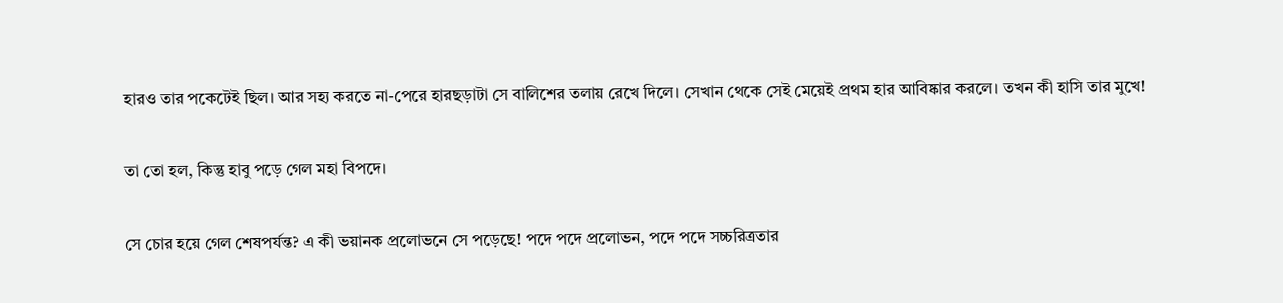হারও তার পকেটেই ছিল। আর সহ্য করতে না-পেরে হারছড়াটা সে বালিশের তলায় রেখে দিলে। সেখান থেকে সেই মেয়েই প্রথম হার আবিষ্কার করলে। তখন কী হাসি তার মুখে!

তা তো হল, কিন্তু হাবু পড়ে গেল মহা বিপদে।

সে চোর হয়ে গেল শেষপর্যন্ত? এ কী ভয়ানক প্রলোভনে সে পড়েছে! পদে পদে প্রলোভন, পদে পদে সচ্চরিত্রতার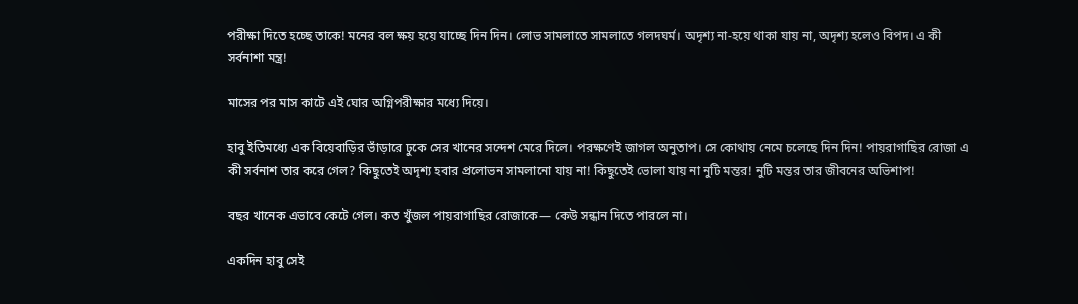পরীক্ষা দিতে হচ্ছে তাকে! মনের বল ক্ষয় হয়ে যাচ্ছে দিন দিন। লোভ সামলাতে সামলাতে গলদঘর্ম। অদৃশ্য না-হয়ে থাকা যায় না, অদৃশ্য হলেও বিপদ। এ কী সর্বনাশা মন্ত্র!

মাসের পর মাস কাটে এই ঘোর অগ্নিপরীক্ষার মধ্যে দিয়ে।

হাবু ইতিমধ্যে এক বিয়েবাড়ির ভাঁড়ারে ঢুকে সের খানের সন্দেশ মেরে দিলে। পরক্ষণেই জাগল অনুতাপ। সে কোথায় নেমে চলেছে দিন দিন! পায়রাগাছির রোজা এ কী সর্বনাশ তার করে গেল? কিছুতেই অদৃশ্য হবার প্রলোভন সামলানো যায় না! কিছুতেই ভোলা যায় না নুটি মন্তর! নুটি মন্তর তার জীবনের অভিশাপ!

বছর খানেক এভাবে কেটে গেল। কত খুঁজল পায়রাগাছির রোজাকে— কেউ সন্ধান দিতে পারলে না।

একদিন হাবু সেই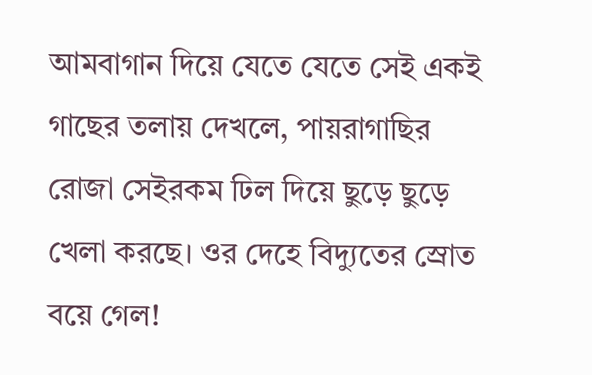আমবাগান দিয়ে যেতে যেতে সেই একই গাছের তলায় দেখলে, পায়রাগাছির রোজা সেইরকম ঢিল দিয়ে ছুড়ে ছুড়ে খেলা করছে। ওর দেহে বিদ্যুতের স্রোত বয়ে গেল!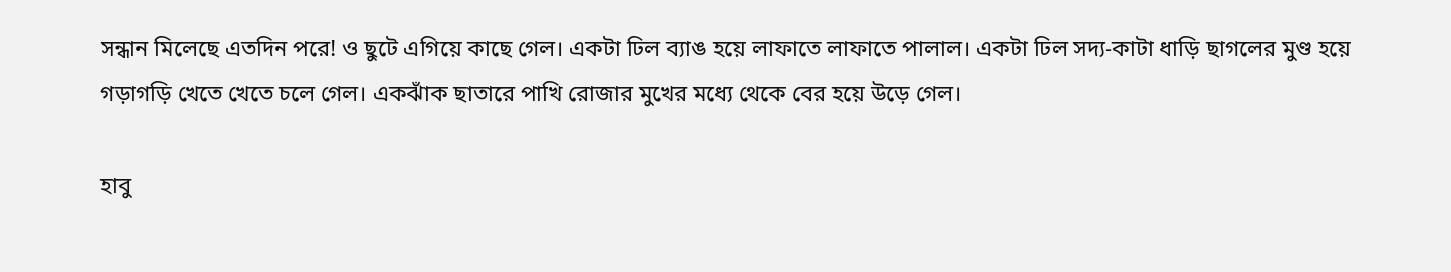সন্ধান মিলেছে এতদিন পরে! ও ছুটে এগিয়ে কাছে গেল। একটা ঢিল ব্যাঙ হয়ে লাফাতে লাফাতে পালাল। একটা ঢিল সদ্য-কাটা ধাড়ি ছাগলের মুণ্ড হয়ে গড়াগড়ি খেতে খেতে চলে গেল। একঝাঁক ছাতারে পাখি রোজার মুখের মধ্যে থেকে বের হয়ে উড়ে গেল।

হাবু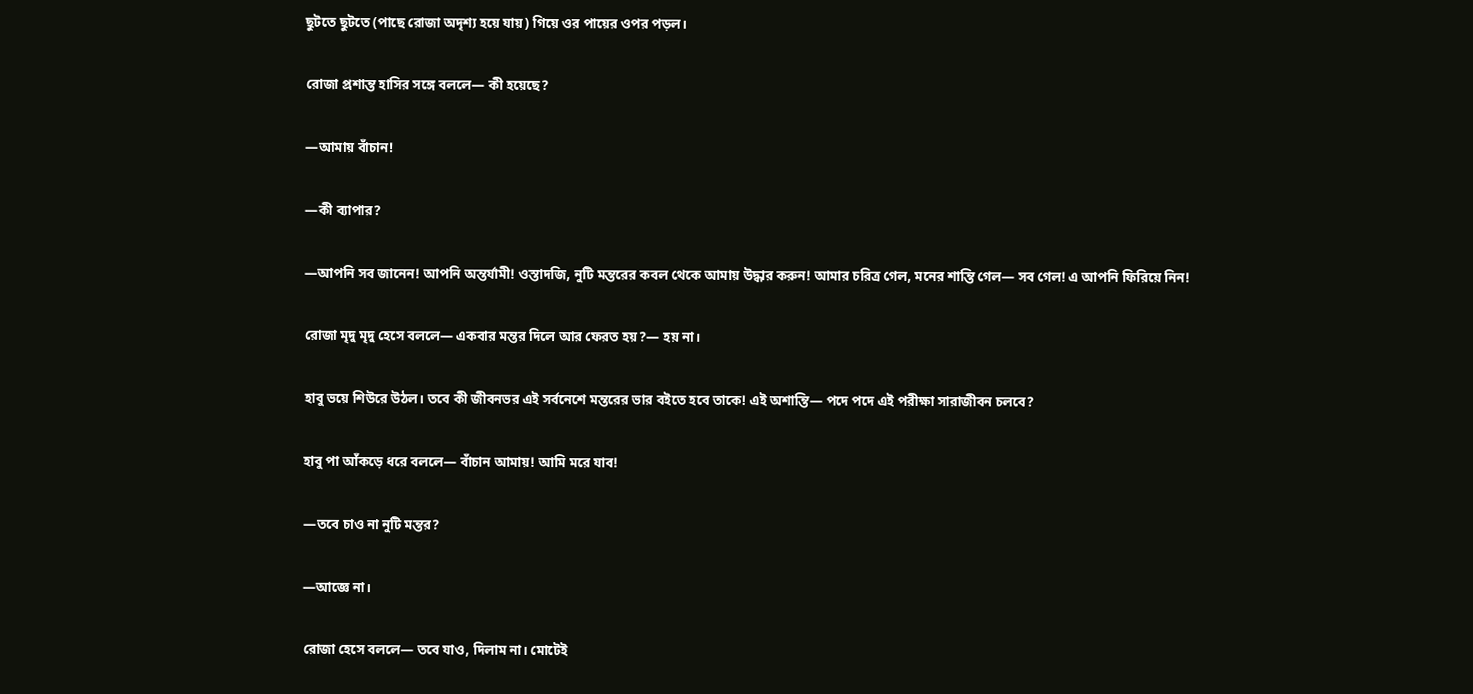ছুটতে ছুটতে (পাছে রোজা অদৃশ্য হয়ে যায়) গিয়ে ওর পায়ের ওপর পড়ল।

রোজা প্রশান্ত হাসির সঙ্গে বললে— কী হয়েছে?

—আমায় বাঁচান!

—কী ব্যাপার?

—আপনি সব জানেন! আপনি অন্তর্যামী! ওস্তাদজি, নুটি মন্তরের কবল থেকে আমায় উদ্ধার করুন! আমার চরিত্র গেল, মনের শান্তি গেল— সব গেল! এ আপনি ফিরিয়ে নিন!

রোজা মৃদু মৃদু হেসে বললে— একবার মন্তর দিলে আর ফেরত হয়?— হয় না।

হাবু ভয়ে শিউরে উঠল। তবে কী জীবনভর এই সর্বনেশে মন্তরের ভার বইতে হবে তাকে! এই অশান্তি— পদে পদে এই পরীক্ষা সারাজীবন চলবে?

হাবু পা আঁকড়ে ধরে বললে— বাঁচান আমায়! আমি মরে যাব!

—তবে চাও না নুটি মন্তর?

—আজ্ঞে না।

রোজা হেসে বললে— তবে যাও, দিলাম না। মোটেই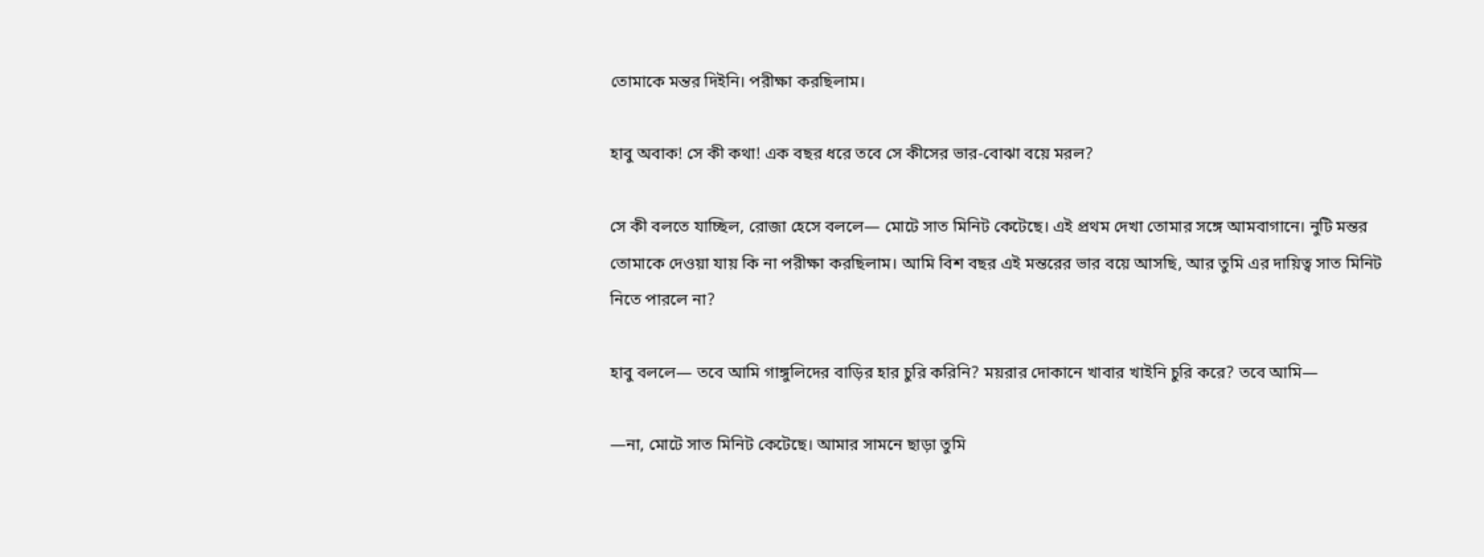তোমাকে মন্তর দিইনি। পরীক্ষা করছিলাম।

হাবু অবাক! সে কী কথা! এক বছর ধরে তবে সে কীসের ভার-বোঝা বয়ে মরল?

সে কী বলতে যাচ্ছিল, রোজা হেসে বললে— মোটে সাত মিনিট কেটেছে। এই প্রথম দেখা তোমার সঙ্গে আমবাগানে। নুটি মন্তর তোমাকে দেওয়া যায় কি না পরীক্ষা করছিলাম। আমি বিশ বছর এই মন্তরের ভার বয়ে আসছি, আর তুমি এর দায়িত্ব সাত মিনিট নিতে পারলে না?

হাবু বললে— তবে আমি গাঙ্গুলিদের বাড়ির হার চুরি করিনি? ময়রার দোকানে খাবার খাইনি চুরি করে? তবে আমি—

—না, মোটে সাত মিনিট কেটেছে। আমার সামনে ছাড়া তুমি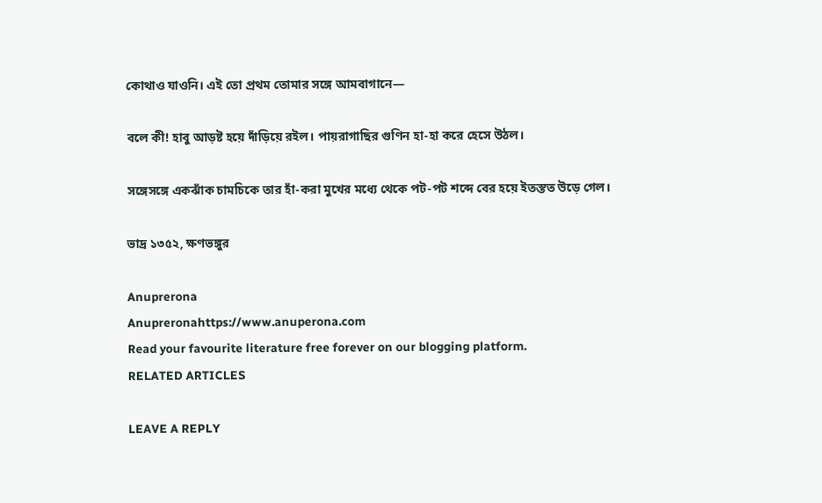কোথাও যাওনি। এই তো প্রথম তোমার সঙ্গে আমবাগানে—

বলে কী! হাবু আড়ষ্ট হয়ে দাঁড়িয়ে রইল। পায়রাগাছির গুণিন হা-হা করে হেসে উঠল।

সঙ্গেসঙ্গে একঝাঁক চামচিকে তার হাঁ-করা মুখের মধ্যে থেকে পট-পট শব্দে বের হয়ে ইতস্তত উড়ে গেল।

ভাদ্র ১৩৫২, ক্ষণভঙ্গুর

Anuprerona
Anupreronahttps://www.anuperona.com
Read your favourite literature free forever on our blogging platform.
RELATED ARTICLES

LEAVE A REPLY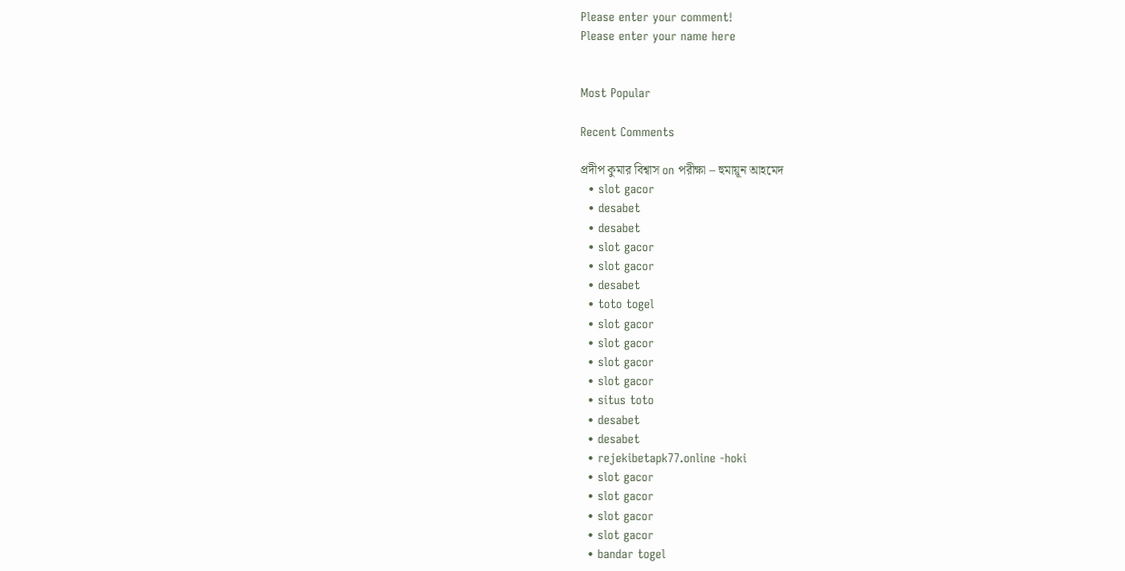Please enter your comment!
Please enter your name here


Most Popular

Recent Comments

প্রদীপ কুমার বিশ্বাস on পরীক্ষা – হুমায়ূন আহমেদ
  • slot gacor
  • desabet
  • desabet
  • slot gacor
  • slot gacor
  • desabet
  • toto togel
  • slot gacor
  • slot gacor
  • slot gacor
  • slot gacor
  • situs toto
  • desabet
  • desabet
  • rejekibetapk77.online -hoki
  • slot gacor
  • slot gacor
  • slot gacor
  • slot gacor
  • bandar togel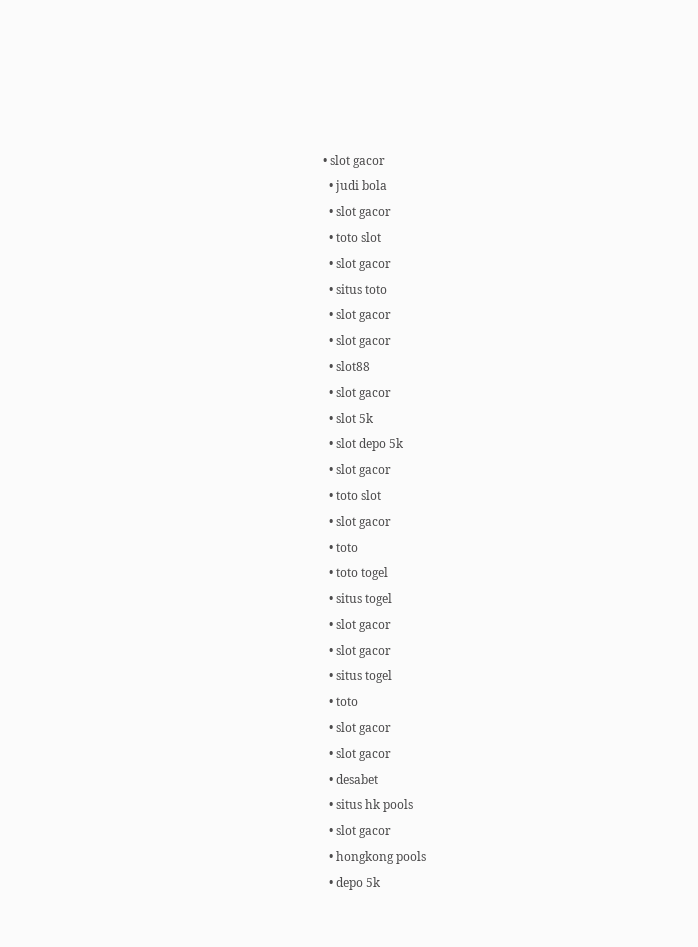• slot gacor
  • judi bola
  • slot gacor
  • toto slot
  • slot gacor
  • situs toto
  • slot gacor
  • slot gacor
  • slot88
  • slot gacor
  • slot 5k
  • slot depo 5k
  • slot gacor
  • toto slot
  • slot gacor
  • toto
  • toto togel
  • situs togel
  • slot gacor
  • slot gacor
  • situs togel
  • toto
  • slot gacor
  • slot gacor
  • desabet
  • situs hk pools
  • slot gacor
  • hongkong pools
  • depo 5k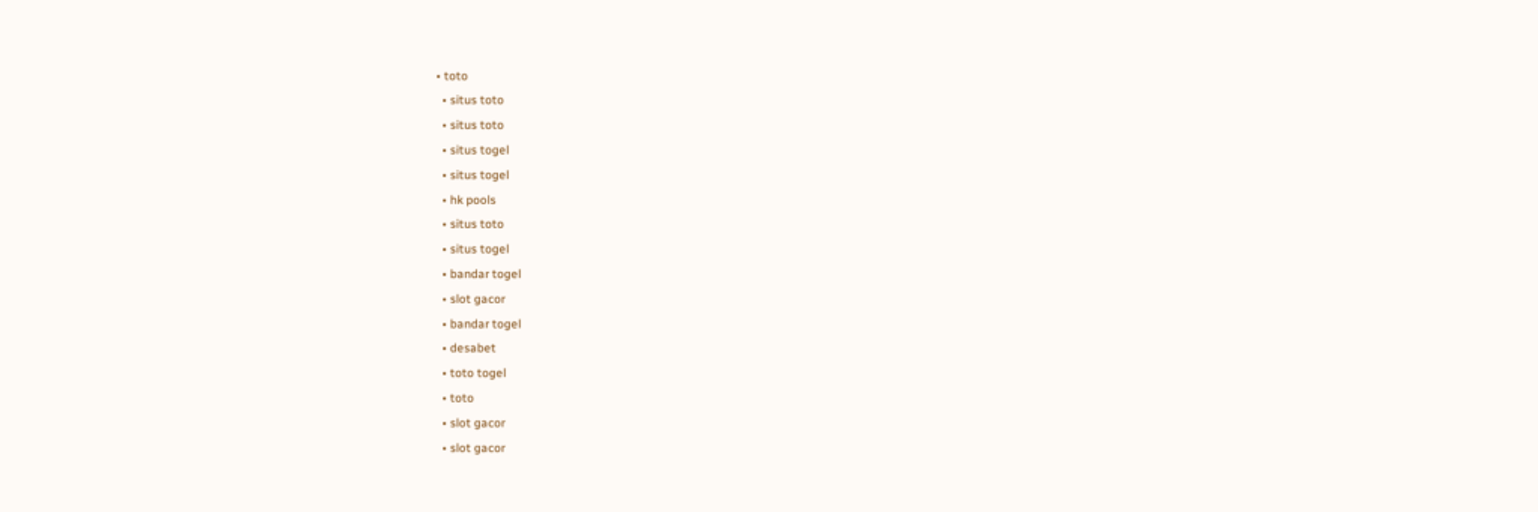• toto
  • situs toto
  • situs toto
  • situs togel
  • situs togel
  • hk pools
  • situs toto
  • situs togel
  • bandar togel
  • slot gacor
  • bandar togel
  • desabet
  • toto togel
  • toto
  • slot gacor
  • slot gacor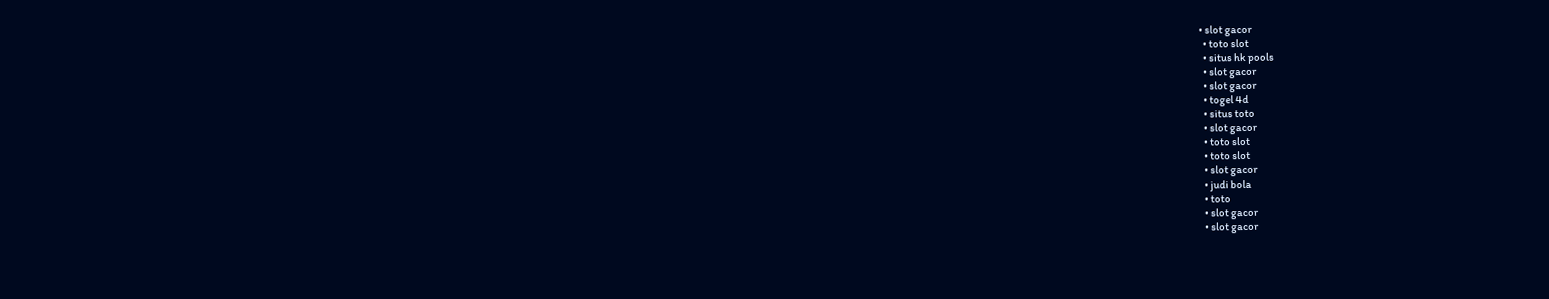• slot gacor
  • toto slot
  • situs hk pools
  • slot gacor
  • slot gacor
  • togel 4d
  • situs toto
  • slot gacor
  • toto slot
  • toto slot
  • slot gacor
  • judi bola
  • toto
  • slot gacor
  • slot gacor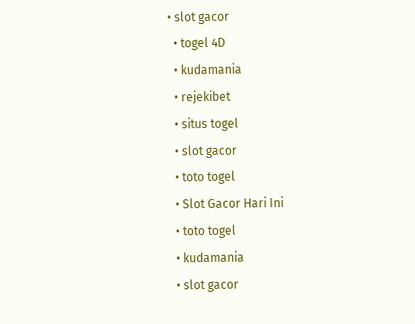• slot gacor
  • togel 4D
  • kudamania
  • rejekibet
  • situs togel
  • slot gacor
  • toto togel
  • Slot Gacor Hari Ini
  • toto togel
  • kudamania
  • slot gacor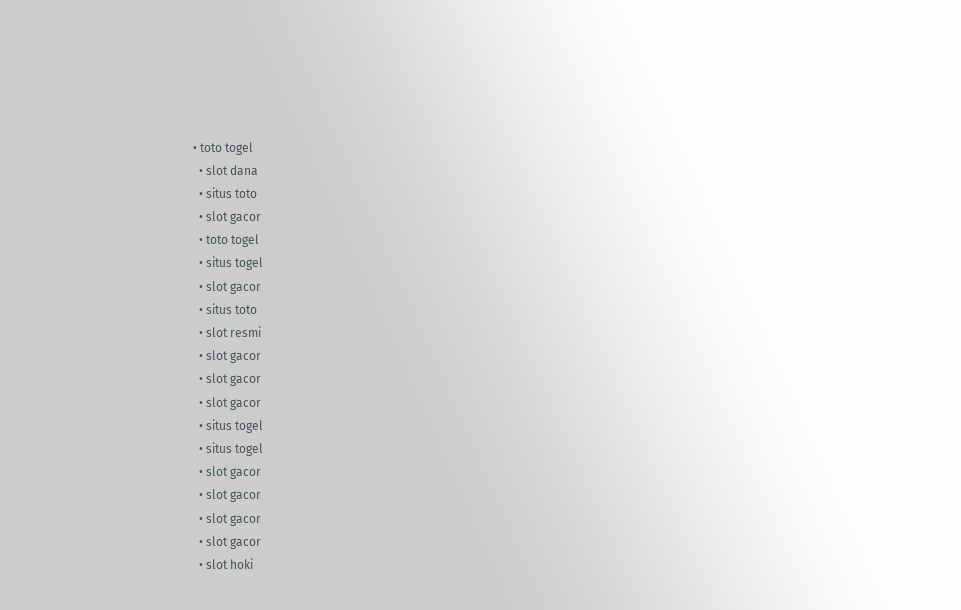• toto togel
  • slot dana
  • situs toto
  • slot gacor
  • toto togel
  • situs togel
  • slot gacor
  • situs toto
  • slot resmi
  • slot gacor
  • slot gacor
  • slot gacor
  • situs togel
  • situs togel
  • slot gacor
  • slot gacor
  • slot gacor
  • slot gacor
  • slot hoki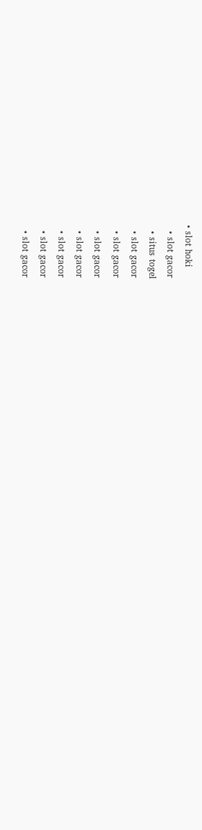• slot hoki
  • slot gacor
  • situs togel
  • slot gacor
  • slot gacor
  • slot gacor
  • slot gacor
  • slot gacor
  • slot gacor
  • slot gacor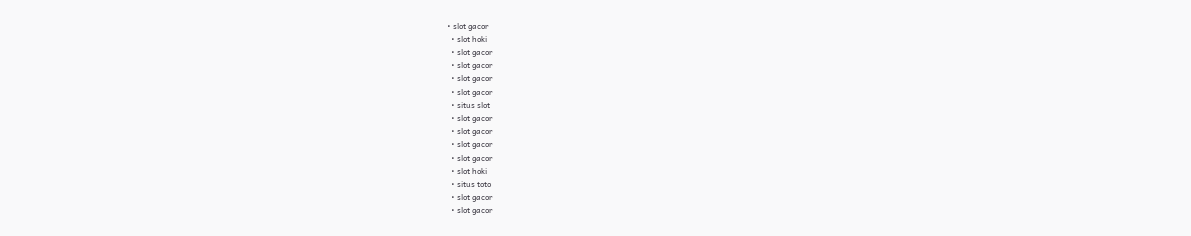• slot gacor
  • slot hoki
  • slot gacor
  • slot gacor
  • slot gacor
  • slot gacor
  • situs slot
  • slot gacor
  • slot gacor
  • slot gacor
  • slot gacor
  • slot hoki
  • situs toto
  • slot gacor
  • slot gacor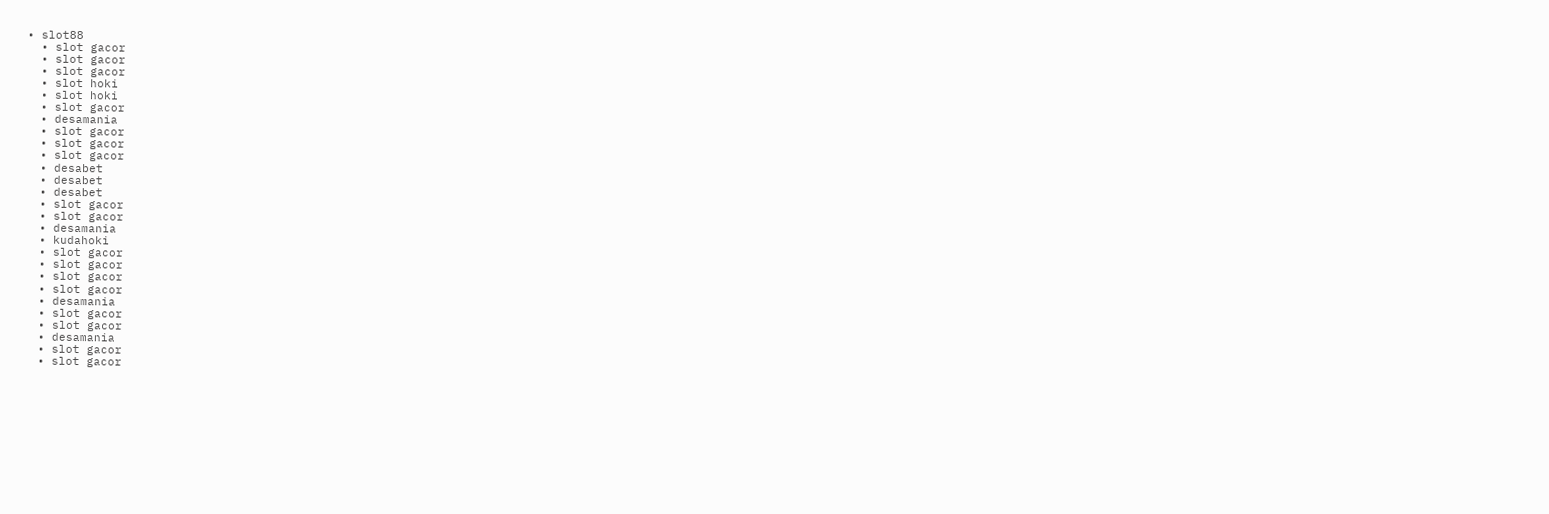• slot88
  • slot gacor
  • slot gacor
  • slot gacor
  • slot hoki
  • slot hoki
  • slot gacor
  • desamania
  • slot gacor
  • slot gacor
  • slot gacor
  • desabet
  • desabet
  • desabet
  • slot gacor
  • slot gacor
  • desamania
  • kudahoki
  • slot gacor
  • slot gacor
  • slot gacor
  • slot gacor
  • desamania
  • slot gacor
  • slot gacor
  • desamania
  • slot gacor
  • slot gacor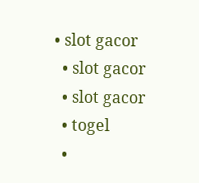• slot gacor
  • slot gacor
  • slot gacor
  • togel
  •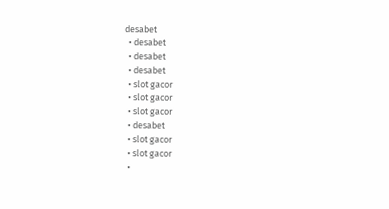desabet
  • desabet
  • desabet
  • desabet
  • slot gacor
  • slot gacor
  • slot gacor
  • desabet
  • slot gacor
  • slot gacor
  •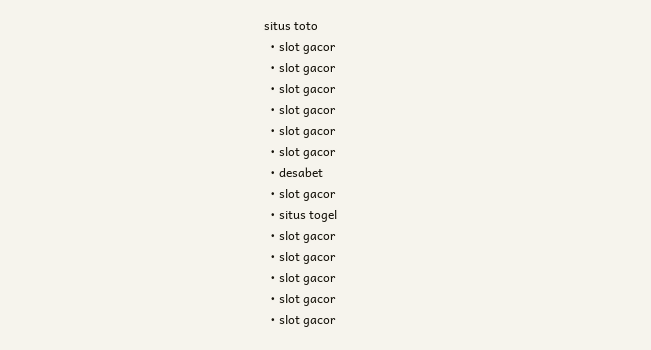situs toto
  • slot gacor
  • slot gacor
  • slot gacor
  • slot gacor
  • slot gacor
  • slot gacor
  • desabet
  • slot gacor
  • situs togel
  • slot gacor
  • slot gacor
  • slot gacor
  • slot gacor
  • slot gacor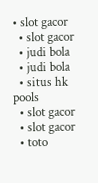• slot gacor
  • slot gacor
  • judi bola
  • judi bola
  • situs hk pools
  • slot gacor
  • slot gacor
  • toto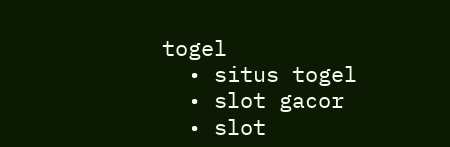togel
  • situs togel
  • slot gacor
  • slot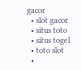gacor
  • slot gacor
  • situs toto
  • situs togel
  • toto slot
  •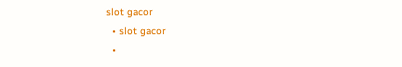slot gacor
  • slot gacor
  •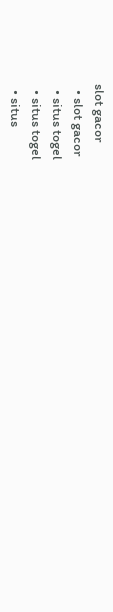slot gacor
  • slot gacor
  • situs togel
  • situs togel
  • situs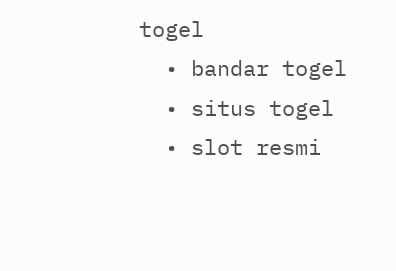togel
  • bandar togel
  • situs togel
  • slot resmi